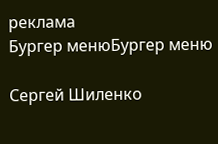реклама
Бургер менюБургер меню

Сергей Шиленко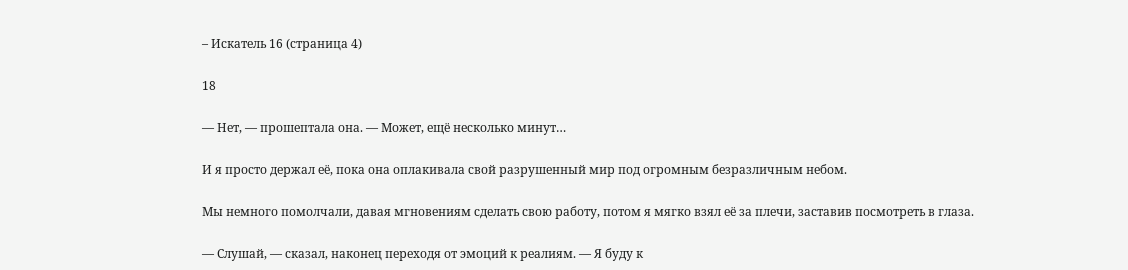– Искатель 16 (страница 4)

18

— Нет, — прошептала она. — Может, ещё несколько минут…

И я просто держал её, пока она оплакивала свой разрушенный мир под огромным безразличным небом.

Мы немного помолчали, давая мгновениям сделать свою работу, потом я мягко взял её за плечи, заставив посмотреть в глаза.

— Слушай, — сказал, наконец переходя от эмоций к реалиям. — Я буду к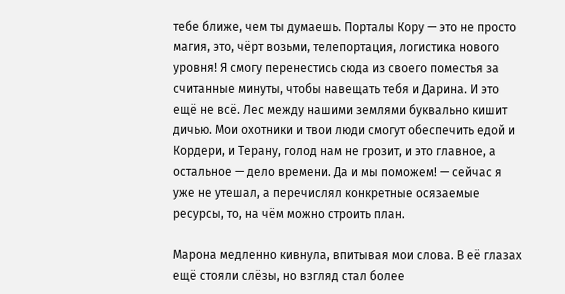тебе ближе, чем ты думаешь. Порталы Кору — это не просто магия, это, чёрт возьми, телепортация, логистика нового уровня! Я смогу перенестись сюда из своего поместья за считанные минуты, чтобы навещать тебя и Дарина. И это ещё не всё. Лес между нашими землями буквально кишит дичью. Мои охотники и твои люди смогут обеспечить едой и Кордери, и Терану, голод нам не грозит, и это главное, а остальное — дело времени. Да и мы поможем! — сейчас я уже не утешал, а перечислял конкретные осязаемые ресурсы, то, на чём можно строить план.

Марона медленно кивнула, впитывая мои слова. В её глазах ещё стояли слёзы, но взгляд стал более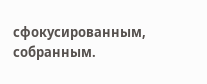сфокусированным, собранным.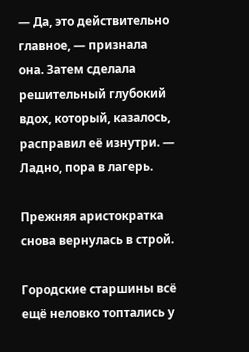— Да, это действительно главное, — признала она. Затем сделала решительный глубокий вдох, который, казалось, расправил её изнутри. — Ладно, пора в лагерь.

Прежняя аристократка снова вернулась в строй.

Городские старшины всё ещё неловко топтались у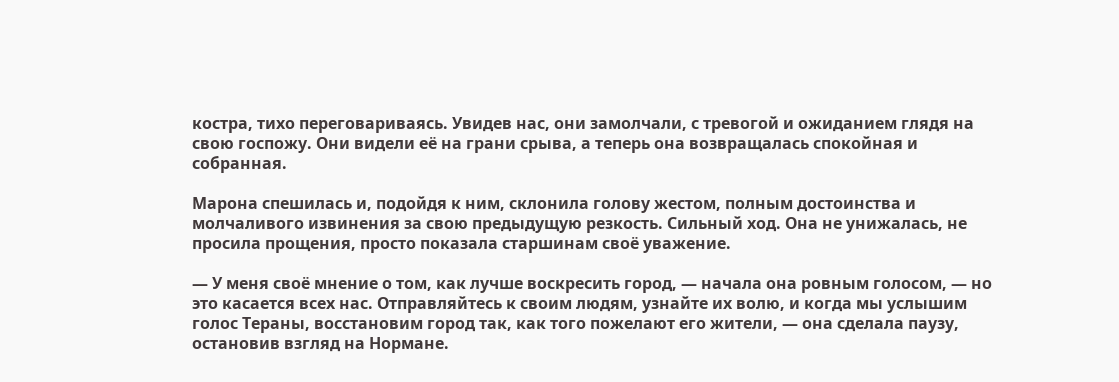костра, тихо переговариваясь. Увидев нас, они замолчали, с тревогой и ожиданием глядя на свою госпожу. Они видели её на грани срыва, а теперь она возвращалась спокойная и собранная.

Марона спешилась и, подойдя к ним, склонила голову жестом, полным достоинства и молчаливого извинения за свою предыдущую резкость. Сильный ход. Она не унижалась, не просила прощения, просто показала старшинам своё уважение.

— У меня своё мнение о том, как лучше воскресить город, — начала она ровным голосом, — но это касается всех нас. Отправляйтесь к своим людям, узнайте их волю, и когда мы услышим голос Тераны, восстановим город так, как того пожелают его жители, — она сделала паузу, остановив взгляд на Нормане.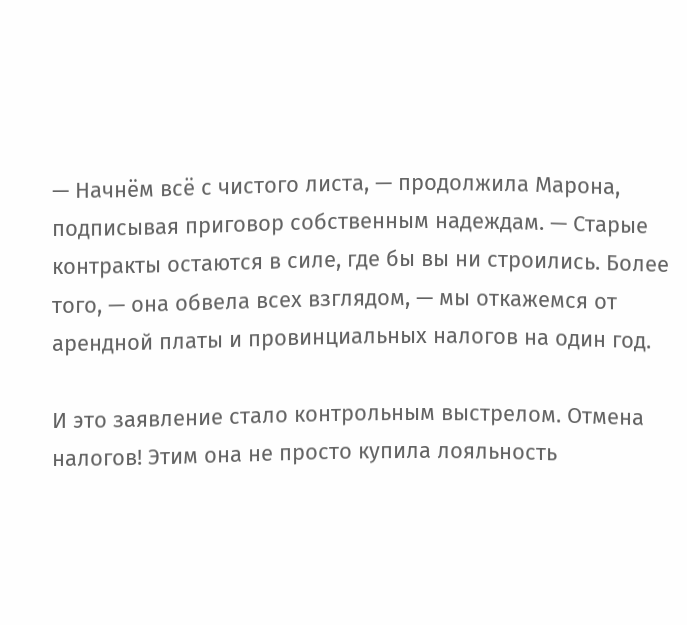— Начнём всё с чистого листа, — продолжила Марона, подписывая приговор собственным надеждам. — Старые контракты остаются в силе, где бы вы ни строились. Более того, — она обвела всех взглядом, — мы откажемся от арендной платы и провинциальных налогов на один год.

И это заявление стало контрольным выстрелом. Отмена налогов! Этим она не просто купила лояльность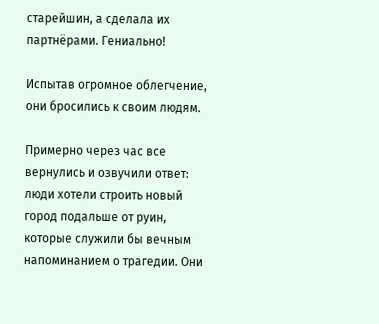старейшин, а сделала их партнёрами. Гениально!

Испытав огромное облегчение, они бросились к своим людям.

Примерно через час все вернулись и озвучили ответ: люди хотели строить новый город подальше от руин, которые служили бы вечным напоминанием о трагедии. Они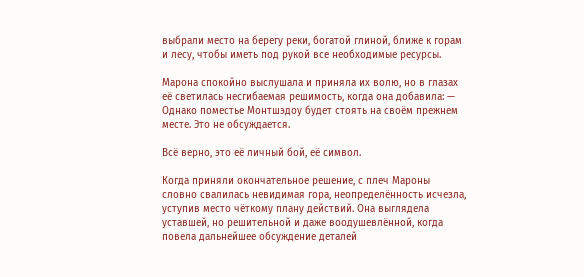выбрали место на берегу реки, богатой глиной, ближе к горам и лесу, чтобы иметь под рукой все необходимые ресурсы.

Марона спокойно выслушала и приняла их волю, но в глазах её светилась несгибаемая решимость, когда она добавила: — Однако поместье Монтшэдоу будет стоять на своём прежнем месте. Это не обсуждается.

Всё верно, это её личный бой, её символ.

Когда приняли окончательное решение, с плеч Мароны словно свалилась невидимая гора, неопределённость исчезла, уступив место чёткому плану действий. Она выглядела уставшей, но решительной и даже воодушевлённой, когда повела дальнейшее обсуждение деталей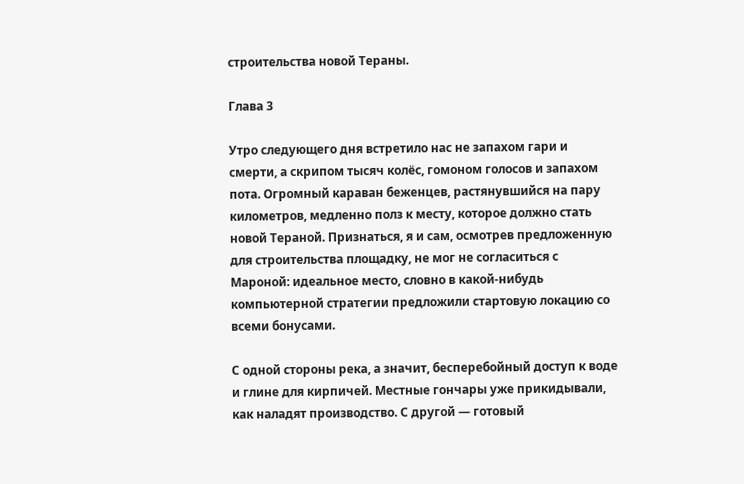строительства новой Тераны.

Глава 3

Утро следующего дня встретило нас не запахом гари и смерти, а скрипом тысяч колёс, гомоном голосов и запахом пота. Огромный караван беженцев, растянувшийся на пару километров, медленно полз к месту, которое должно стать новой Тераной. Признаться, я и сам, осмотрев предложенную для строительства площадку, не мог не согласиться с Мароной: идеальное место, словно в какой-нибудь компьютерной стратегии предложили стартовую локацию со всеми бонусами.

С одной стороны река, а значит, бесперебойный доступ к воде и глине для кирпичей. Местные гончары уже прикидывали, как наладят производство. С другой — готовый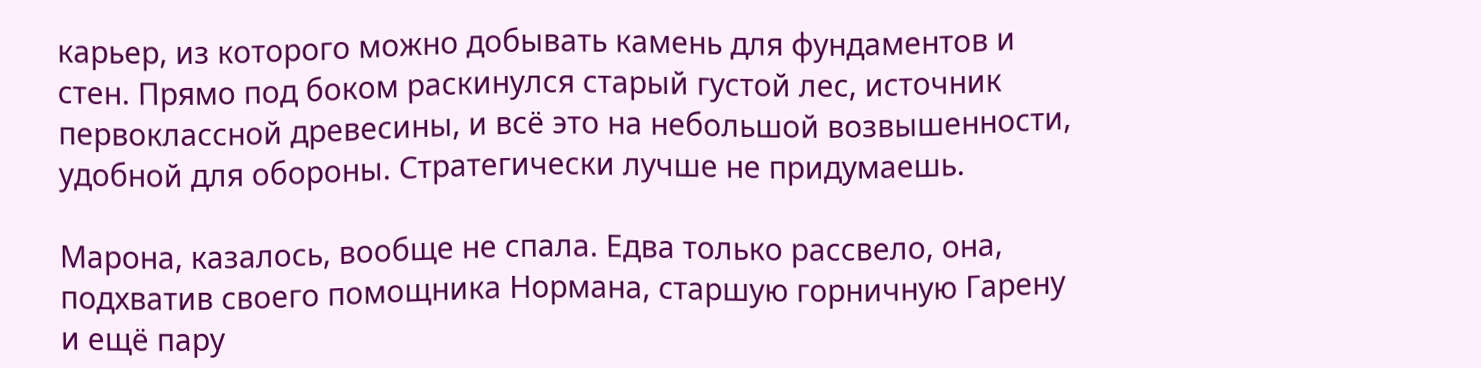карьер, из которого можно добывать камень для фундаментов и стен. Прямо под боком раскинулся старый густой лес, источник первоклассной древесины, и всё это на небольшой возвышенности, удобной для обороны. Стратегически лучше не придумаешь.

Марона, казалось, вообще не спала. Едва только рассвело, она, подхватив своего помощника Нормана, старшую горничную Гарену и ещё пару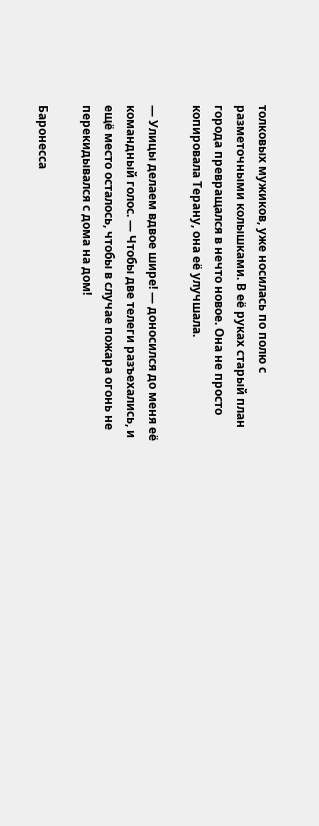толковых мужиков, уже носилась по полю с разметочными колышками. В её руках старый план города превращался в нечто новое. Она не просто копировала Терану, она её улучшала.

— Улицы делаем вдвое шире! — доносился до меня её командный голос. — Чтобы две телеги разъехались, и ещё место осталось, чтобы в случае пожара огонь не перекидывался с дома на дом!

Баронесса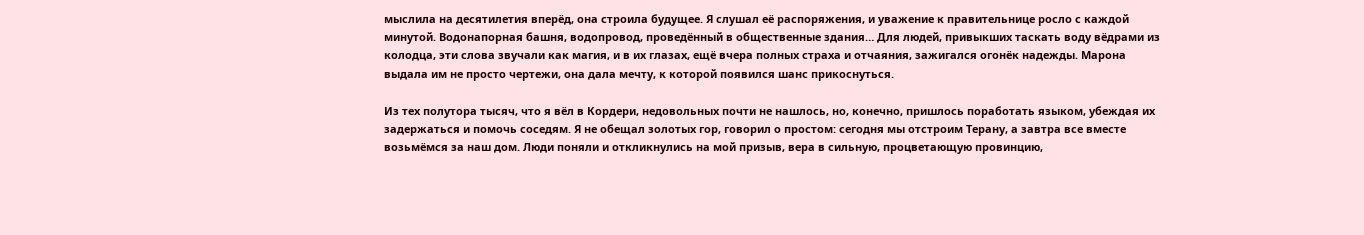мыслила на десятилетия вперёд, она строила будущее. Я слушал её распоряжения, и уважение к правительнице росло с каждой минутой. Водонапорная башня, водопровод, проведённый в общественные здания… Для людей, привыкших таскать воду вёдрами из колодца, эти слова звучали как магия, и в их глазах, ещё вчера полных страха и отчаяния, зажигался огонёк надежды. Марона выдала им не просто чертежи, она дала мечту, к которой появился шанс прикоснуться.

Из тех полутора тысяч, что я вёл в Кордери, недовольных почти не нашлось, но, конечно, пришлось поработать языком, убеждая их задержаться и помочь соседям. Я не обещал золотых гор, говорил о простом: сегодня мы отстроим Терану, а завтра все вместе возьмёмся за наш дом. Люди поняли и откликнулись на мой призыв, вера в сильную, процветающую провинцию,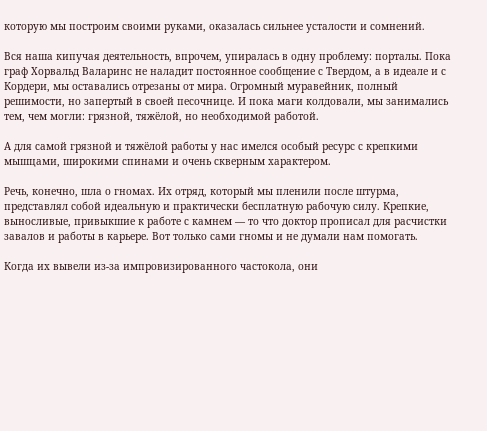которую мы построим своими руками, оказалась сильнее усталости и сомнений.

Вся наша кипучая деятельность, впрочем, упиралась в одну проблему: порталы. Пока граф Хорвальд Валаринс не наладит постоянное сообщение с Твердом, а в идеале и с Кордери, мы оставались отрезаны от мира. Огромный муравейник, полный решимости, но запертый в своей песочнице. И пока маги колдовали, мы занимались тем, чем могли: грязной, тяжёлой, но необходимой работой.

А для самой грязной и тяжёлой работы у нас имелся особый ресурс с крепкими мышцами, широкими спинами и очень скверным характером.

Речь, конечно, шла о гномах. Их отряд, который мы пленили после штурма, представлял собой идеальную и практически бесплатную рабочую силу. Крепкие, выносливые, привыкшие к работе с камнем — то что доктор прописал для расчистки завалов и работы в карьере. Вот только сами гномы и не думали нам помогать.

Когда их вывели из-за импровизированного частокола, они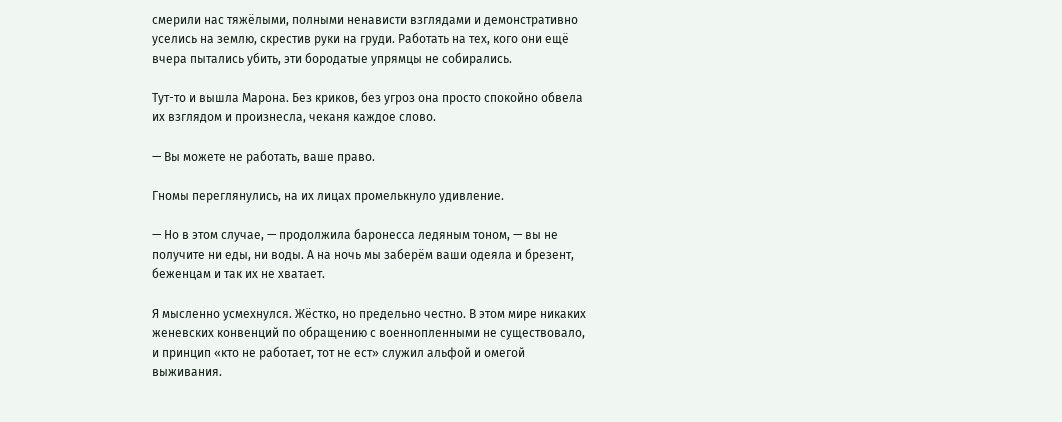смерили нас тяжёлыми, полными ненависти взглядами и демонстративно уселись на землю, скрестив руки на груди. Работать на тех, кого они ещё вчера пытались убить, эти бородатые упрямцы не собирались.

Тут-то и вышла Марона. Без криков, без угроз она просто спокойно обвела их взглядом и произнесла, чеканя каждое слово.

— Вы можете не работать, ваше право.

Гномы переглянулись, на их лицах промелькнуло удивление.

— Но в этом случае, — продолжила баронесса ледяным тоном, — вы не получите ни еды, ни воды. А на ночь мы заберём ваши одеяла и брезент, беженцам и так их не хватает.

Я мысленно усмехнулся. Жёстко, но предельно честно. В этом мире никаких женевских конвенций по обращению с военнопленными не существовало, и принцип «кто не работает, тот не ест» служил альфой и омегой выживания.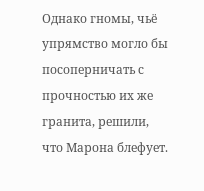Однако гномы, чьё упрямство могло бы посоперничать с прочностью их же гранита, решили, что Марона блефует.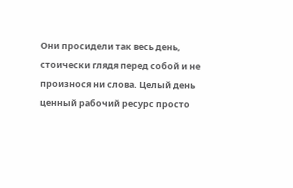Они просидели так весь день, стоически глядя перед собой и не произнося ни слова. Целый день ценный рабочий ресурс просто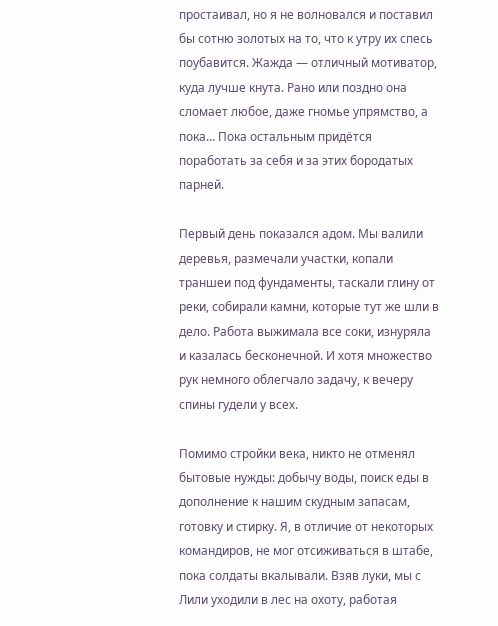простаивал, но я не волновался и поставил бы сотню золотых на то, что к утру их спесь поубавится. Жажда — отличный мотиватор, куда лучше кнута. Рано или поздно она сломает любое, даже гномье упрямство, а пока… Пока остальным придётся поработать за себя и за этих бородатых парней.

Первый день показался адом. Мы валили деревья, размечали участки, копали траншеи под фундаменты, таскали глину от реки, собирали камни, которые тут же шли в дело. Работа выжимала все соки, изнуряла и казалась бесконечной. И хотя множество рук немного облегчало задачу, к вечеру спины гудели у всех.

Помимо стройки века, никто не отменял бытовые нужды: добычу воды, поиск еды в дополнение к нашим скудным запасам, готовку и стирку. Я, в отличие от некоторых командиров, не мог отсиживаться в штабе, пока солдаты вкалывали. Взяв луки, мы с Лили уходили в лес на охоту, работая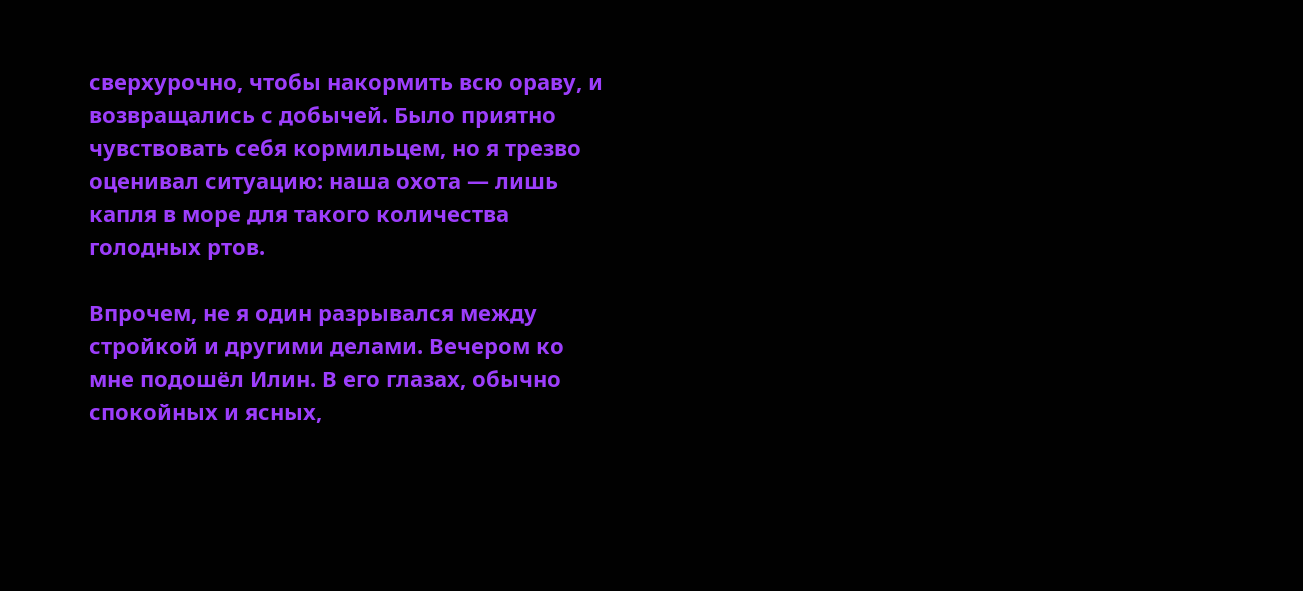сверхурочно, чтобы накормить всю ораву, и возвращались с добычей. Было приятно чувствовать себя кормильцем, но я трезво оценивал ситуацию: наша охота — лишь капля в море для такого количества голодных ртов.

Впрочем, не я один разрывался между стройкой и другими делами. Вечером ко мне подошёл Илин. В его глазах, обычно спокойных и ясных,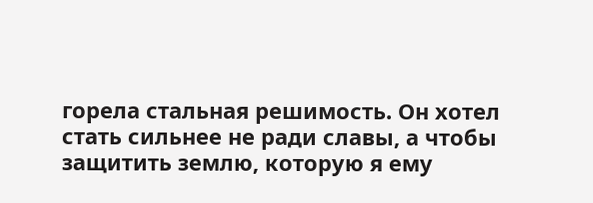горела стальная решимость. Он хотел стать сильнее не ради славы, а чтобы защитить землю, которую я ему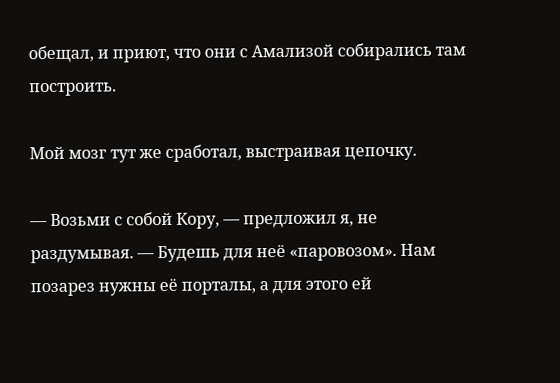обещал, и приют, что они с Амализой собирались там построить.

Мой мозг тут же сработал, выстраивая цепочку.

— Возьми с собой Кору, — предложил я, не раздумывая. — Будешь для неё «паровозом». Нам позарез нужны её порталы, а для этого ей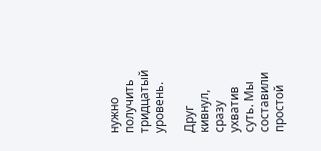нужно получить тридцатый уровень.

Друг кивнул, сразу ухватив суть. Мы составили простой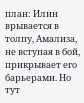план: Илин врывается в толпу, Амализа, не вступая в бой, прикрывает его барьерами. Но тут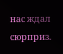нас ждал сюрприз.